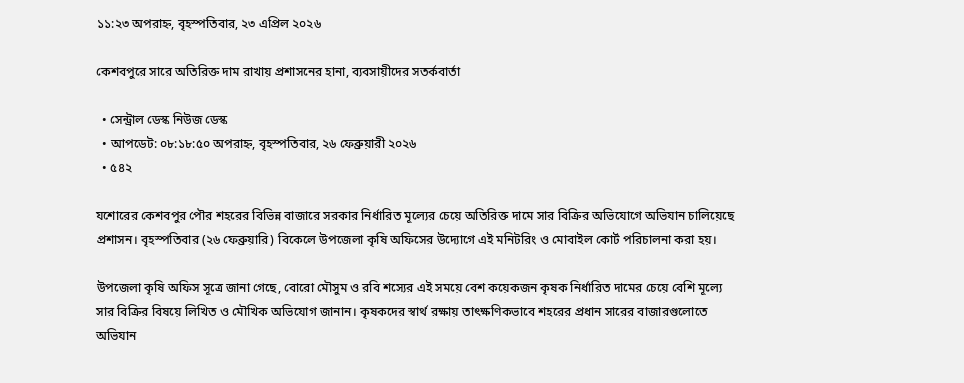১১:২৩ অপরাহ্ন, বৃহস্পতিবার, ২৩ এপ্রিল ২০২৬

কেশবপুরে সারে অতিরিক্ত দাম রাখায় প্রশাসনের হানা, ব্যবসায়ীদের সতর্কবার্তা

  • সেন্ট্রাল ডেস্ক নিউজ ডেস্ক
  • আপডেট: ০৮:১৮:৫০ অপরাহ্ন, বৃহস্পতিবার, ২৬ ফেব্রুয়ারী ২০২৬
  • ৫৪২

যশোরের কেশবপুর পৌর শহরের বিভিন্ন বাজারে সরকার নির্ধারিত মূল্যের চেয়ে অতিরিক্ত দামে সার বিক্রির অভিযোগে অভিযান চালিয়েছে প্রশাসন। বৃহস্পতিবার (২৬ ফেব্রুয়ারি) বিকেলে উপজেলা কৃষি অফিসের উদ্যোগে এই মনিটরিং ও মোবাইল কোর্ট পরিচালনা করা হয়।

উপজেলা কৃষি অফিস সূত্রে জানা গেছে, বোরো মৌসুম ও রবি শস্যের এই সময়ে বেশ কয়েকজন কৃষক নির্ধারিত দামের চেয়ে বেশি মূল্যে সার বিক্রির বিষয়ে লিখিত ও মৌখিক অভিযোগ জানান। কৃষকদের স্বার্থ রক্ষায় তাৎক্ষণিকভাবে শহরের প্রধান সারের বাজারগুলোতে অভিযান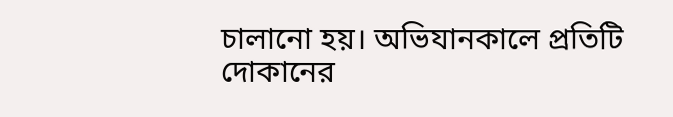চালানো হয়। অভিযানকালে প্রতিটি দোকানের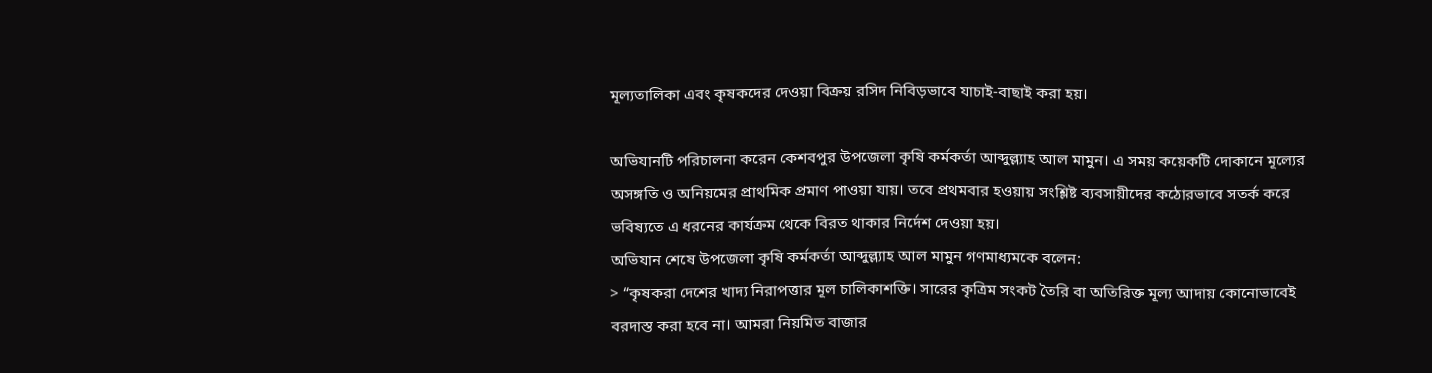মূল্যতালিকা এবং কৃষকদের দেওয়া বিক্রয় রসিদ নিবিড়ভাবে যাচাই-বাছাই করা হয়।

অভিযানটি পরিচালনা করেন কেশবপুর উপজেলা কৃষি কর্মকর্তা আব্দুল্ল্যাহ আল মামুন। এ সময় কয়েকটি দোকানে মূল্যের অসঙ্গতি ও অনিয়মের প্রাথমিক প্রমাণ পাওয়া যায়। তবে প্রথমবার হওয়ায় সংশ্লিষ্ট ব্যবসায়ীদের কঠোরভাবে সতর্ক করে ভবিষ্যতে এ ধরনের কার্যক্রম থেকে বিরত থাকার নির্দেশ দেওয়া হয়।
অভিযান শেষে উপজেলা কৃষি কর্মকর্তা আব্দুল্ল্যাহ আল মামুন গণমাধ্যমকে বলেন:
> “কৃষকরা দেশের খাদ্য নিরাপত্তার মূল চালিকাশক্তি। সারের কৃত্রিম সংকট তৈরি বা অতিরিক্ত মূল্য আদায় কোনোভাবেই বরদাস্ত করা হবে না। আমরা নিয়মিত বাজার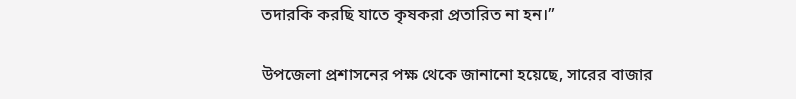তদারকি করছি যাতে কৃষকরা প্রতারিত না হন।”

উপজেলা প্রশাসনের পক্ষ থেকে জানানো হয়েছে, সারের বাজার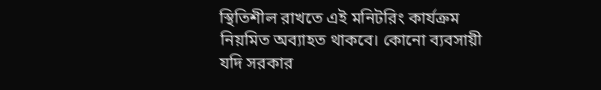স্থিতিশীল রাখতে এই মনিটরিং কার্যক্রম নিয়মিত অব্যাহত থাকবে। কোনো ব্যবসায়ী যদি সরকার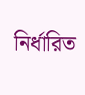নির্ধারিত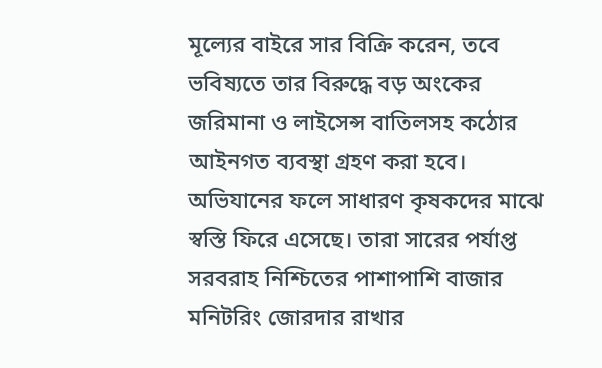মূল্যের বাইরে সার বিক্রি করেন, তবে ভবিষ্যতে তার বিরুদ্ধে বড় অংকের জরিমানা ও লাইসেন্স বাতিলসহ কঠোর আইনগত ব্যবস্থা গ্রহণ করা হবে।
অভিযানের ফলে সাধারণ কৃষকদের মাঝে স্বস্তি ফিরে এসেছে। তারা সারের পর্যাপ্ত সরবরাহ নিশ্চিতের পাশাপাশি বাজার মনিটরিং জোরদার রাখার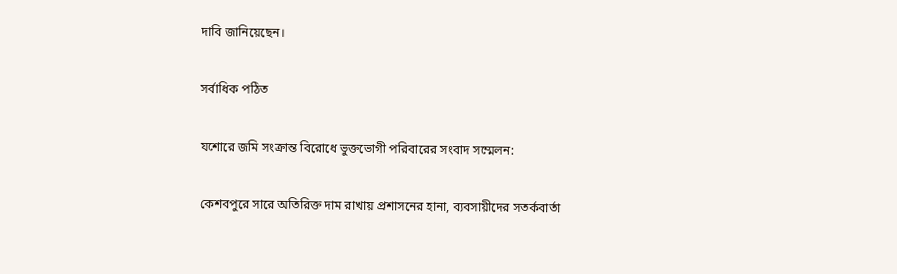দাবি জানিয়েছেন।

সর্বাধিক পঠিত

যশোরে জমি সংক্রান্ত বিরোধে ভুক্তভোগী পরিবারের সংবাদ সম্মেলন:

কেশবপুরে সারে অতিরিক্ত দাম রাখায় প্রশাসনের হানা, ব্যবসায়ীদের সতর্কবার্তা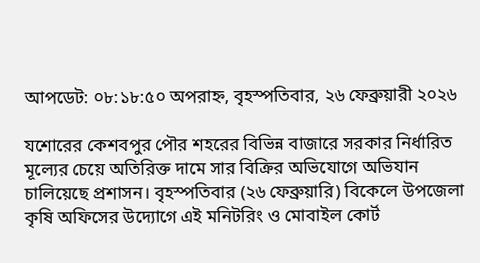আপডেট: ০৮:১৮:৫০ অপরাহ্ন, বৃহস্পতিবার, ২৬ ফেব্রুয়ারী ২০২৬

যশোরের কেশবপুর পৌর শহরের বিভিন্ন বাজারে সরকার নির্ধারিত মূল্যের চেয়ে অতিরিক্ত দামে সার বিক্রির অভিযোগে অভিযান চালিয়েছে প্রশাসন। বৃহস্পতিবার (২৬ ফেব্রুয়ারি) বিকেলে উপজেলা কৃষি অফিসের উদ্যোগে এই মনিটরিং ও মোবাইল কোর্ট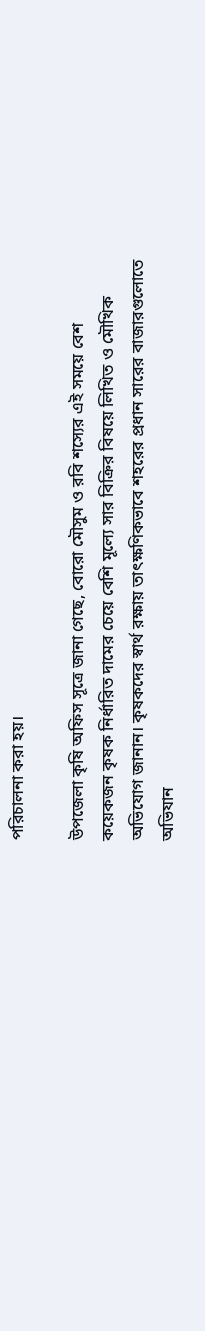পরিচালনা করা হয়।

উপজেলা কৃষি অফিস সূত্রে জানা গেছে, বোরো মৌসুম ও রবি শস্যের এই সময়ে বেশ কয়েকজন কৃষক নির্ধারিত দামের চেয়ে বেশি মূল্যে সার বিক্রির বিষয়ে লিখিত ও মৌখিক অভিযোগ জানান। কৃষকদের স্বার্থ রক্ষায় তাৎক্ষণিকভাবে শহরের প্রধান সারের বাজারগুলোতে অভিযান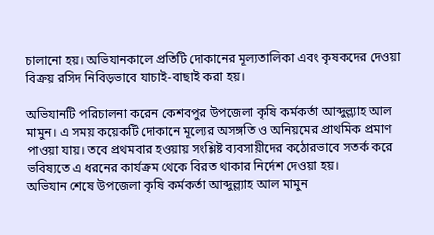চালানো হয়। অভিযানকালে প্রতিটি দোকানের মূল্যতালিকা এবং কৃষকদের দেওয়া বিক্রয় রসিদ নিবিড়ভাবে যাচাই-বাছাই করা হয়।

অভিযানটি পরিচালনা করেন কেশবপুর উপজেলা কৃষি কর্মকর্তা আব্দুল্ল্যাহ আল মামুন। এ সময় কয়েকটি দোকানে মূল্যের অসঙ্গতি ও অনিয়মের প্রাথমিক প্রমাণ পাওয়া যায়। তবে প্রথমবার হওয়ায় সংশ্লিষ্ট ব্যবসায়ীদের কঠোরভাবে সতর্ক করে ভবিষ্যতে এ ধরনের কার্যক্রম থেকে বিরত থাকার নির্দেশ দেওয়া হয়।
অভিযান শেষে উপজেলা কৃষি কর্মকর্তা আব্দুল্ল্যাহ আল মামুন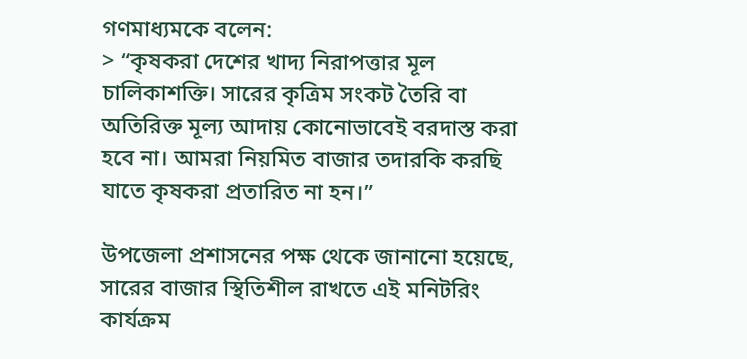গণমাধ্যমকে বলেন:
> “কৃষকরা দেশের খাদ্য নিরাপত্তার মূল চালিকাশক্তি। সারের কৃত্রিম সংকট তৈরি বা অতিরিক্ত মূল্য আদায় কোনোভাবেই বরদাস্ত করা হবে না। আমরা নিয়মিত বাজার তদারকি করছি যাতে কৃষকরা প্রতারিত না হন।”

উপজেলা প্রশাসনের পক্ষ থেকে জানানো হয়েছে, সারের বাজার স্থিতিশীল রাখতে এই মনিটরিং কার্যক্রম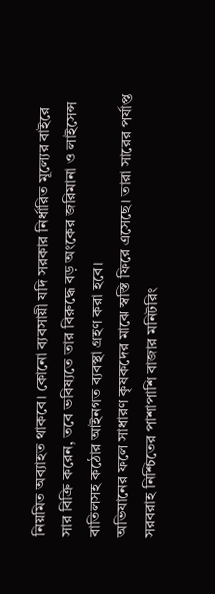নিয়মিত অব্যাহত থাকবে। কোনো ব্যবসায়ী যদি সরকার নির্ধারিত মূল্যের বাইরে সার বিক্রি করেন, তবে ভবিষ্যতে তার বিরুদ্ধে বড় অংকের জরিমানা ও লাইসেন্স বাতিলসহ কঠোর আইনগত ব্যবস্থা গ্রহণ করা হবে।
অভিযানের ফলে সাধারণ কৃষকদের মাঝে স্বস্তি ফিরে এসেছে। তারা সারের পর্যাপ্ত সরবরাহ নিশ্চিতের পাশাপাশি বাজার মনিটরিং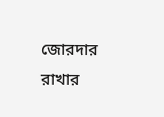জোরদার রাখার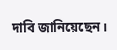দাবি জানিয়েছেন।